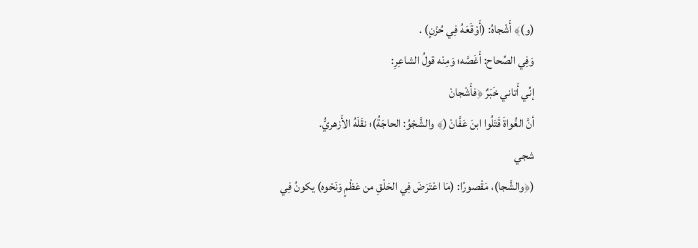(و)﴾ أَشْجاهُ: (أَوْقَعَهُ فِي حُزْنٍ) .
وَفِي الصِّحاح: أَغَصَّه؛ وَمِنْه قولُ الشاعِرِ:
إنِّي أَتاني خَبَرٌ ﴿فأَشْجانْ
أنَّ الغُواةَ قَتَلُوا ابنَ عَفَّانْ (﴾ والشَّجْوُ: الحاجَةُ)؛ نقَلَهُ الأَزهريُّ.
شجي
(﴿والشَّجا)، مَقْصورًا: (مَا اعْتَرَضَ فِي الحَلْقِ من عَظْمٍ وَنَحْوه) يكونُ فِي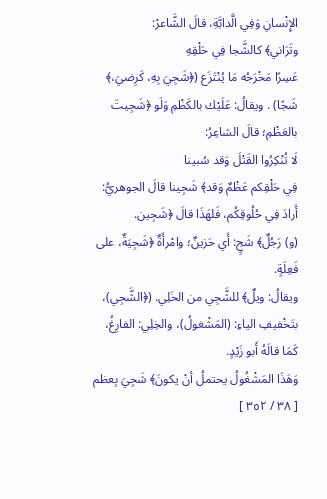الإِنْسانِ وَفِي الَّدابَّةِ، قالَ الشَّاعرْ:
وتَرَاني﴾ كالشَّجا فِي حَلْقِهِ
عَسِرًا مَخْرَجُه مَا يُنْتَزَع (﴿شَجِيَ بِهِ، كَرِضيَ،﴾ شَجًا) . ويقالُ: عَلَيْك بالكَظْمِ وَلَو ﴿شَجِيتَ بالعَظْمِ؛ قالَ الشاعِرُ:
لَا تُنْكِرُوا القَتْلَ وَقد سُبينا
فِي حَلْقِكم عَظْمٌ وَقد﴾ شَجِينا قالَ الجوهريُّ: أَرادَ فِي حُلُوقِكُم، فَلهَذَا قالَ ﴿شَجِين.
(و) رَجُلٌ﴾ شَجٍ: أَي حَزينٌ؛ وامْرأَةٌ ﴿شَجِيَةٌ، على فَعِلَةٍ.
ويقالُ: ويلٌ﴾ للشَّجِي من الخَلِي. (﴿الشَّجِي)، بتَخْفيفِ الياءِ: (المَشْغولُ)، والخِلِي: الفارِغُ، كَمَا قالَهُ أَبو زَيْدٍ.
وَهَذَا المَشْغُولُ يحتملُ أنْ يكونَ﴾ شَجِيَ بِعظم
[ ٣٨ / ٣٥٢ ]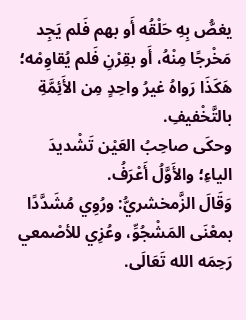يغصُّ بِهِ حَلْقُه أَو بهم فَلم يَجِد مَخْرجًا مِنْهُ، أَو بقِرْنِ فَلم يُقاوِمْه؛ هَكَذَا رَواهُ غيرُ واحِدٍ مِن الأَئِمَّةِ بالتَّخْفيفِ.
وحكَى صاحِبُ العَيْن تَشْديدَ الياءِ؛ والأَوَّلُ أَعْرَفُ.
وَقَالَ الزَّمخشريُّ: ورُوِي مُشَدَّدًا بمعْنَى المَشْجُوِّ، وعُزِي للأصْمعي رَحِمَه الله تَعَالَى.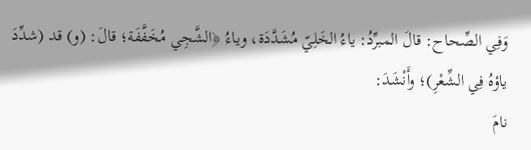وَفِي الصِّحاح: قالَ المبرِّدُ: ياءُ الخَلِيّ مُشَدَّدَة، وياءُ ﴿الشَّجِي مُخَفَّفَة؛ قالَ: (و) قد (شدِّدَ ياؤهُ فِي الشِّعْرِ)؛ وأَنْشَدَ:
نامَ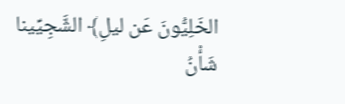الخَلِيُّونَ عَن ليلِ﴾ الشَّجِيِّينا
شَأْنُ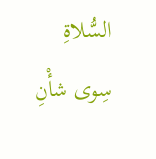السُّلاةِ سِوى شأْنِ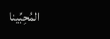المُحِبِّينا